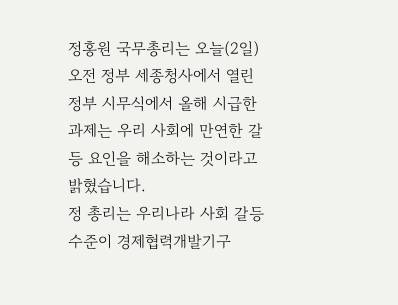정홍원 국무총리는 오늘(2일) 오전 정부 세종청사에서 열린 정부 시무식에서 올해 시급한 과제는 우리 사회에 만연한 갈등 요인을 해소하는 것이라고 밝혔습니다.
정 총리는 우리나라 사회 갈등 수준이 경제협력개발기구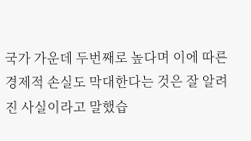국가 가운데 두번째로 높다며 이에 따른 경제적 손실도 막대한다는 것은 잘 알려진 사실이라고 말했습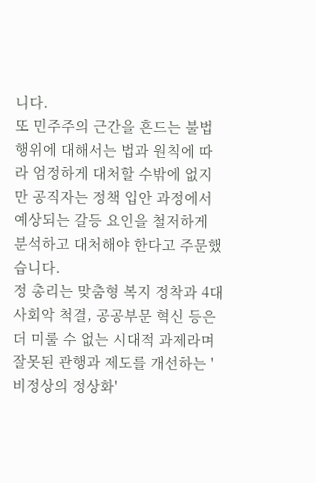니다.
또 민주주의 근간을 흔드는 불법행위에 대해서는 법과 원칙에 따라 엄정하게 대처할 수밖에 없지만 공직자는 정책 입안 과정에서 예상되는 갈등 요인을 철저하게 분석하고 대처해야 한다고 주문했습니다.
정 총리는 맞춤형 복지 정착과 4대 사회악 척결, 공공부문 혁신 등은 더 미룰 수 없는 시대적 과제라며 잘못된 관행과 제도를 개선하는 '비정상의 정상화'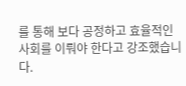를 통해 보다 공정하고 효율적인 사회를 이뤄야 한다고 강조했습니다.